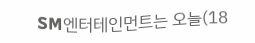SM엔터테인먼트는 오늘(18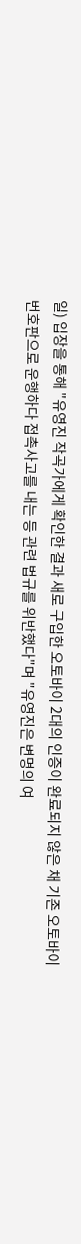일) 입장을 통해 "유영진 작곡가에게 확인한 결과 새로 구입한 오토바이 2대의 인증이 완료되지 않은 채 기존 오토바이 번호판으로 운행하다 접촉사고를 내는 등 관련 법규를 위반했다"며 "유영진은 변명의 여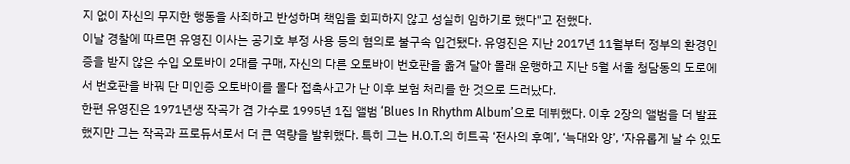지 없이 자신의 무지한 행동을 사죄하고 반성하며 책임을 회피하지 않고 성실히 임하기로 했다"고 전했다.
이날 경찰에 따르면 유영진 이사는 공기호 부정 사용 등의 혐의로 불구속 입건됐다. 유영진은 지난 2017년 11월부터 정부의 환경인증을 받지 않은 수입 오토바이 2대를 구매, 자신의 다른 오토바이 번호판을 옮겨 달아 몰래 운행하고 지난 5월 서울 청담동의 도로에서 번호판을 바꿔 단 미인증 오토바이를 몰다 접촉사고가 난 이후 보험 처리를 한 것으로 드러났다.
한편 유영진은 1971년생 작곡가 겸 가수로 1995년 1집 앨범 ‘Blues In Rhythm Album’으로 데뷔했다. 이후 2장의 앨범을 더 발표했지만 그는 작곡과 프로듀서로서 더 큰 역량을 발휘했다. 특히 그는 H.O.T.의 히트곡 ‘전사의 후예’, ‘늑대와 양’, ‘자유롭게 날 수 있도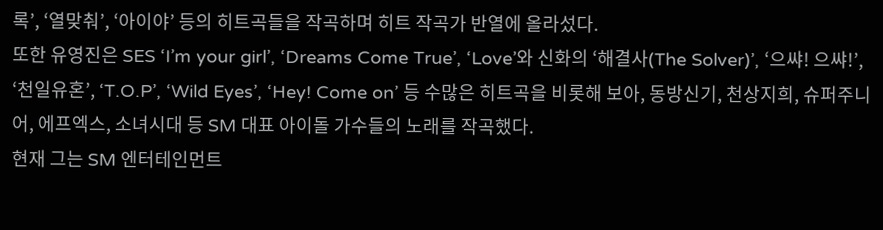록’, ‘열맞춰’, ‘아이야’ 등의 히트곡들을 작곡하며 히트 작곡가 반열에 올라섰다.
또한 유영진은 SES ‘I’m your girl’, ‘Dreams Come True’, ‘Love’와 신화의 ‘해결사(The Solver)’, ‘으쌰! 으쌰!’, ‘천일유혼’, ‘T.O.P’, ‘Wild Eyes’, ‘Hey! Come on’ 등 수많은 히트곡을 비롯해 보아, 동방신기, 천상지희, 슈퍼주니어, 에프엑스, 소녀시대 등 SM 대표 아이돌 가수들의 노래를 작곡했다.
현재 그는 SM 엔터테인먼트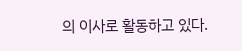의 이사로 활동하고 있다.